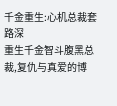千金重生:心机总裁套路深
重生千金智斗腹黑总裁,复仇与真爱的博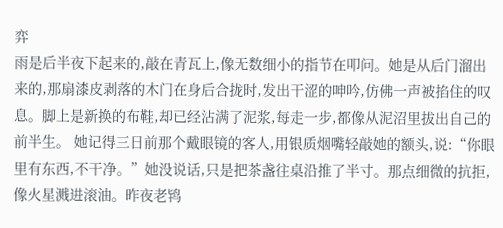弈
雨是后半夜下起来的,敲在青瓦上,像无数细小的指节在叩问。她是从后门溜出来的,那扇漆皮剥落的木门在身后合拢时,发出干涩的呻吟,仿佛一声被掐住的叹息。脚上是新换的布鞋,却已经沾满了泥浆,每走一步,都像从泥沼里拔出自己的前半生。 她记得三日前那个戴眼镜的客人,用银质烟嘴轻敲她的额头,说:“你眼里有东西,不干净。”她没说话,只是把茶盏往桌沿推了半寸。那点细微的抗拒,像火星溅进滚油。昨夜老鸨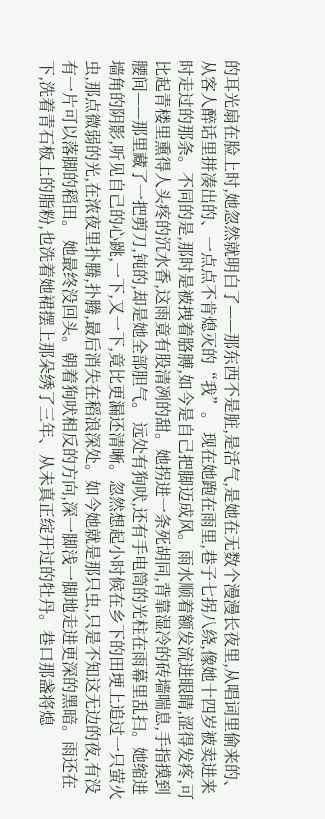的耳光扇在脸上时,她忽然就明白了——那东西不是脏,是活气,是她在无数个漫漫长夜里,从唱词里偷来的、从客人醉话里拼凑出的、一点点不肯熄灭的“我”。 现在她跑在雨里,巷子七拐八绕,像她十四岁被卖进来时走过的那条。不同的是,那时是被拽着胳膊,如今是自己把脚迈成风。雨水顺着额发流进眼睛,涩得发疼,可比起青楼里熏得人头疼的沉水香,这雨竟有股清冽的甜。她拐进一条死胡同,背靠湿冷的砖墙喘息,手指摸到腰间——那里藏了一把剪刀,钝的,却是她全部胆气。 远处有狗吠,还有手电筒的光柱在雨幕里乱扫。她缩进墙角的阴影,听见自己的心跳,一下,又一下,竟比更漏还清晰。忽然想起小时候在乡下的田埂上追过一只萤火虫,那点微弱的光,在浓夜里扑腾,扑腾,最后消失在稻浪深处。如今她就是那只虫,只是不知这无边的夜,有没有一片可以落脚的稻田。 她最终没回头。朝着狗吠相反的方向,深一脚浅一脚地走进更深的黑暗。雨还在下,洗着青石板上的脂粉,也洗着她裙摆上那朵绣了三年、从未真正绽开过的牡丹。巷口那盏将熄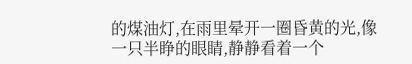的煤油灯,在雨里晕开一圈昏黄的光,像一只半睁的眼睛,静静看着一个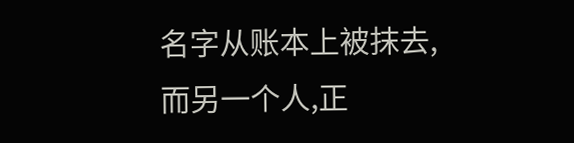名字从账本上被抹去,而另一个人,正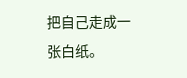把自己走成一张白纸。